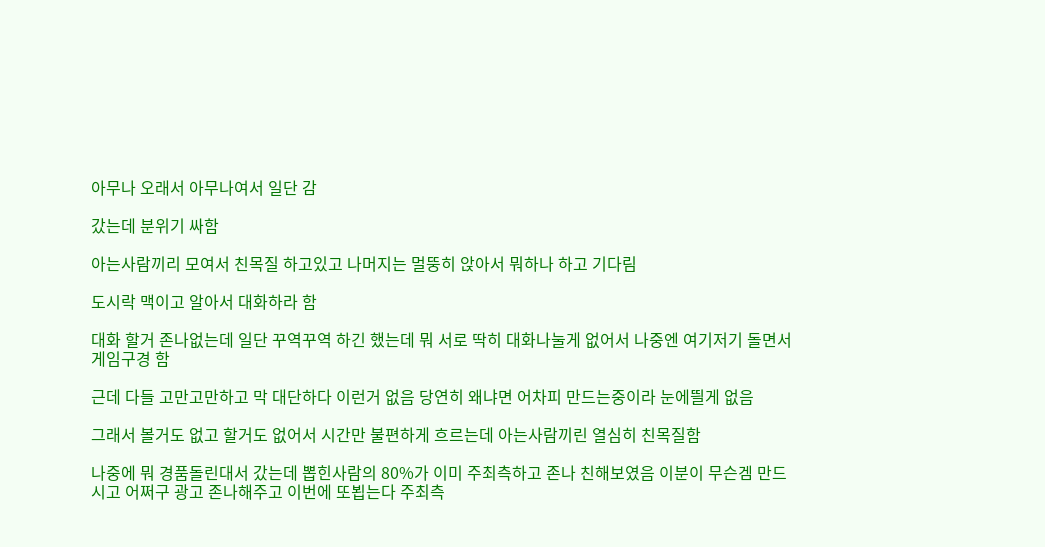아무나 오래서 아무나여서 일단 감

갔는데 분위기 싸함

아는사람끼리 모여서 친목질 하고있고 나머지는 멀뚱히 앉아서 뭐하나 하고 기다림

도시락 맥이고 알아서 대화하라 함

대화 할거 존나없는데 일단 꾸역꾸역 하긴 했는데 뭐 서로 딱히 대화나눌게 없어서 나중엔 여기저기 돌면서 게임구경 함

근데 다들 고만고만하고 막 대단하다 이런거 없음 당연히 왜냐면 어차피 만드는중이라 눈에띌게 없음

그래서 볼거도 없고 할거도 없어서 시간만 불편하게 흐르는데 아는사람끼린 열심히 친목질함

나중에 뭐 경품돌린대서 갔는데 뽑힌사람의 80%가 이미 주최측하고 존나 친해보였음 이분이 무슨겜 만드시고 어쩌구 광고 존나해주고 이번에 또뵙는다 주최측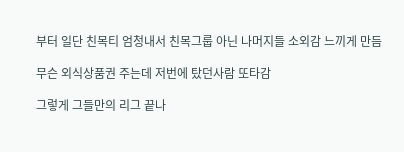부터 일단 친목티 엄청내서 친목그룹 아닌 나머지들 소외감 느끼게 만듬

무슨 외식상품권 주는데 저번에 탔던사람 또타감

그렇게 그들만의 리그 끝나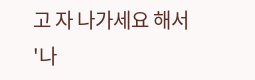고 자 나가세요 해서 '나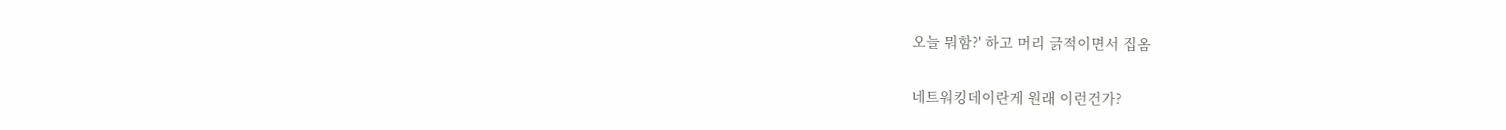오늘 뭐함?' 하고 머리 긁적이면서 집옴

네트워킹데이란게 원래 이런건가?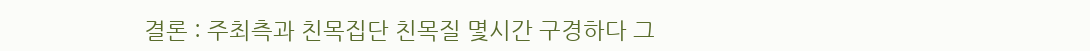결론 : 주최측과 친목집단 친목질 몇시간 구경하다 그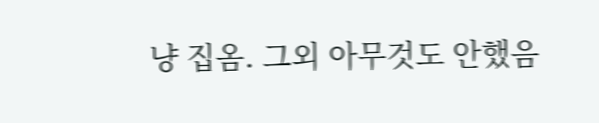냥 집옴. 그외 아무것도 안했음